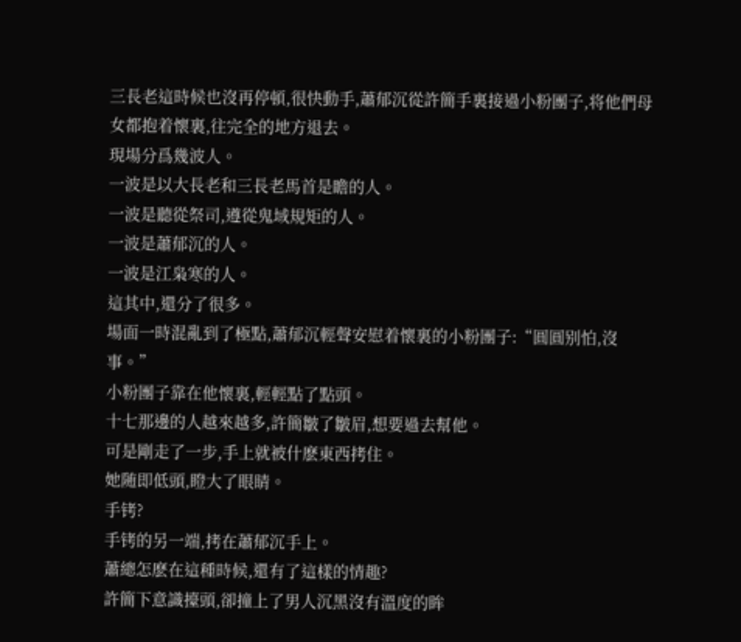三長老這時候也沒再停頓,很快動手,蕭郁沉從許簡手裏接過小粉團子,将他們母女都抱着懷裏,往完全的地方退去。
現場分爲幾波人。
一波是以大長老和三長老馬首是瞻的人。
一波是聽從祭司,遵從鬼域規矩的人。
一波是蕭郁沉的人。
一波是江枭寒的人。
這其中,還分了很多。
場面一時混亂到了極點,蕭郁沉輕聲安慰着懷裏的小粉團子:“圓圓别怕,沒事。”
小粉團子靠在他懷裏,輕輕點了點頭。
十七那邊的人越來越多,許簡皺了皺眉,想要過去幫他。
可是剛走了一步,手上就被什麽東西拷住。
她随即低頭,瞪大了眼睛。
手铐?
手铐的另一端,拷在蕭郁沉手上。
蕭總怎麽在這種時候,還有了這樣的情趣?
許簡下意識擡頭,卻撞上了男人沉黑沒有溫度的眸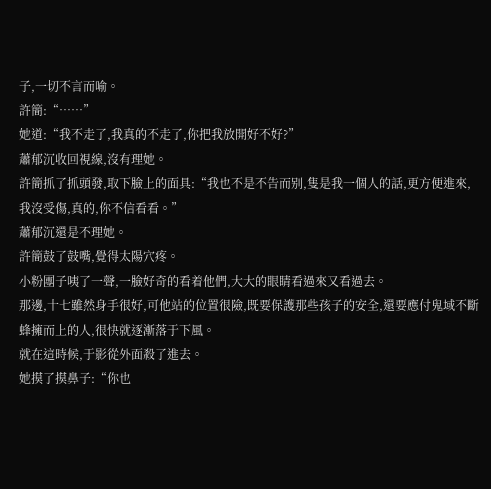子,一切不言而喻。
許簡:“……”
她道:“我不走了,我真的不走了,你把我放開好不好?”
蕭郁沉收回視線,沒有理她。
許簡抓了抓頭發,取下臉上的面具:“我也不是不告而别,隻是我一個人的話,更方便進來,我沒受傷,真的,你不信看看。”
蕭郁沉還是不理她。
許簡鼓了鼓嘴,覺得太陽穴疼。
小粉團子咦了一聲,一臉好奇的看着他們,大大的眼睛看過來又看過去。
那邊,十七雖然身手很好,可他站的位置很險,既要保護那些孩子的安全,還要應付鬼域不斷蜂擁而上的人,很快就逐漸落于下風。
就在這時候,于影從外面殺了進去。
她摸了摸鼻子:“你也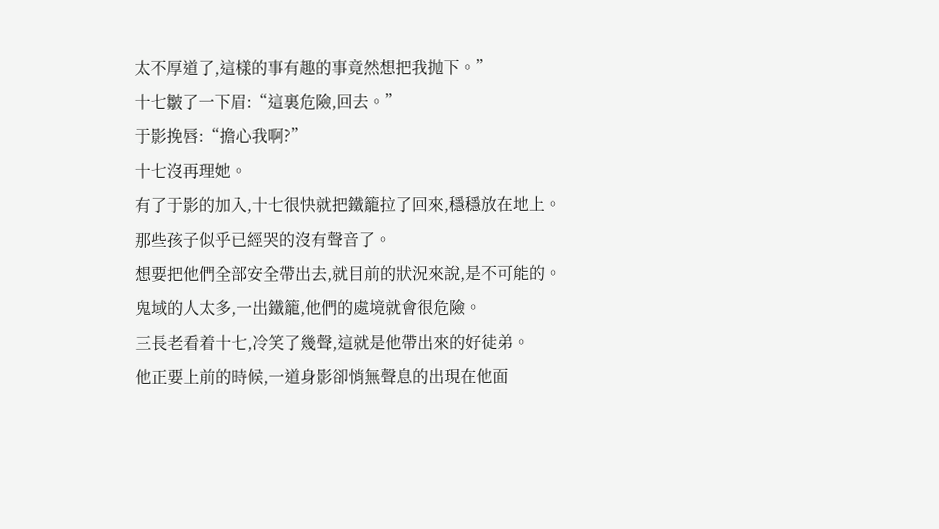太不厚道了,這樣的事有趣的事竟然想把我抛下。”
十七皺了一下眉:“這裏危險,回去。”
于影挽唇:“擔心我啊?”
十七沒再理她。
有了于影的加入,十七很快就把鐵籠拉了回來,穩穩放在地上。
那些孩子似乎已經哭的沒有聲音了。
想要把他們全部安全帶出去,就目前的狀況來說,是不可能的。
鬼域的人太多,一出鐵籠,他們的處境就會很危險。
三長老看着十七,冷笑了幾聲,這就是他帶出來的好徒弟。
他正要上前的時候,一道身影卻悄無聲息的出現在他面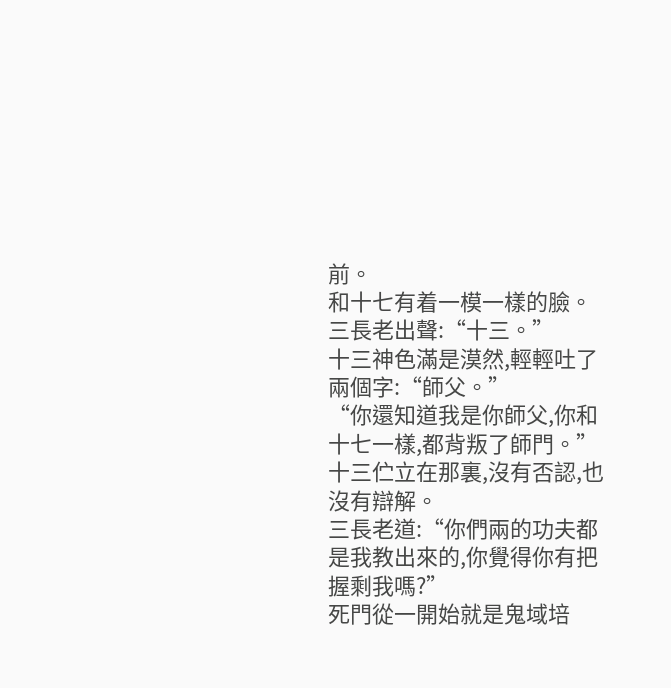前。
和十七有着一模一樣的臉。
三長老出聲:“十三。”
十三神色滿是漠然,輕輕吐了兩個字:“師父。”
“你還知道我是你師父,你和十七一樣,都背叛了師門。”
十三伫立在那裏,沒有否認,也沒有辯解。
三長老道:“你們兩的功夫都是我教出來的,你覺得你有把握剩我嗎?”
死門從一開始就是鬼域培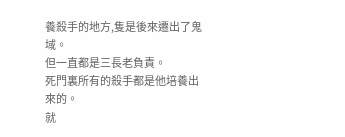養殺手的地方,隻是後來遷出了鬼域。
但一直都是三長老負責。
死門裏所有的殺手都是他培養出來的。
就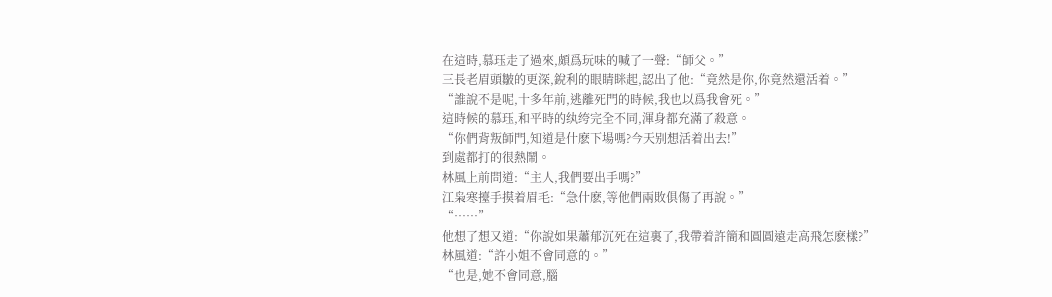在這時,慕珏走了過來,頗爲玩味的喊了一聲:“師父。”
三長老眉頭皺的更深,銳利的眼睛眯起,認出了他:“竟然是你,你竟然還活着。”
“誰說不是呢,十多年前,逃離死門的時候,我也以爲我會死。”
這時候的慕珏,和平時的纨绔完全不同,渾身都充滿了殺意。
“你們背叛師門,知道是什麽下場嗎?今天别想活着出去!”
到處都打的很熱鬧。
林風上前問道:“主人,我們要出手嗎?”
江枭寒擡手摸着眉毛:“急什麽,等他們兩敗俱傷了再說。”
“……”
他想了想又道:“你說如果蕭郁沉死在這裏了,我帶着許簡和圓圓遠走高飛怎麽樣?”
林風道:“許小姐不會同意的。”
“也是,她不會同意,腦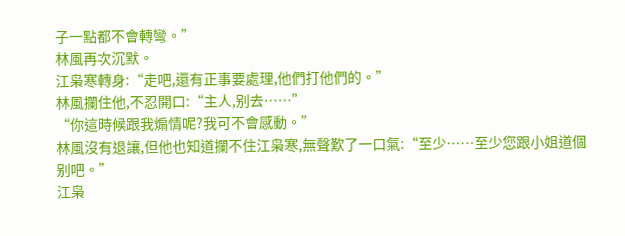子一點都不會轉彎。”
林風再次沉默。
江枭寒轉身:“走吧,還有正事要處理,他們打他們的。”
林風攔住他,不忍開口:“主人,别去……”
“你這時候跟我煽情呢?我可不會感動。”
林風沒有退讓,但他也知道攔不住江枭寒,無聲歎了一口氣:“至少……至少您跟小姐道個别吧。”
江枭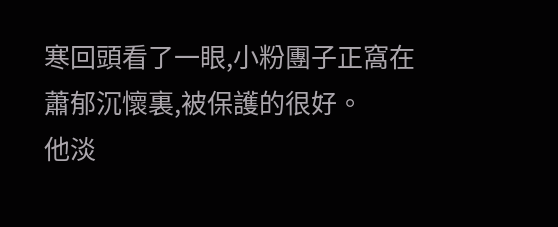寒回頭看了一眼,小粉團子正窩在蕭郁沉懷裏,被保護的很好。
他淡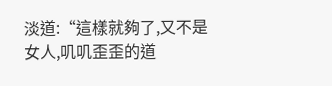淡道:“這樣就夠了,又不是女人,叽叽歪歪的道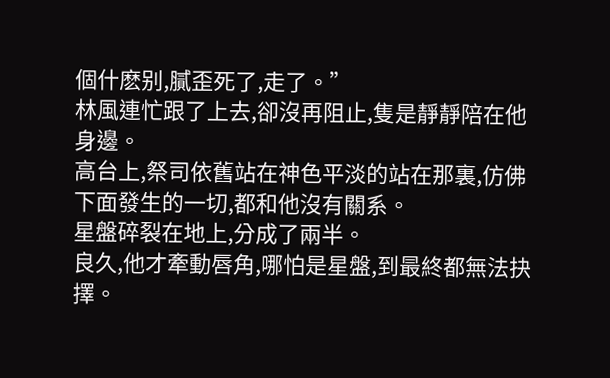個什麽别,膩歪死了,走了。”
林風連忙跟了上去,卻沒再阻止,隻是靜靜陪在他身邊。
高台上,祭司依舊站在神色平淡的站在那裏,仿佛下面發生的一切,都和他沒有關系。
星盤碎裂在地上,分成了兩半。
良久,他才牽動唇角,哪怕是星盤,到最終都無法抉擇。